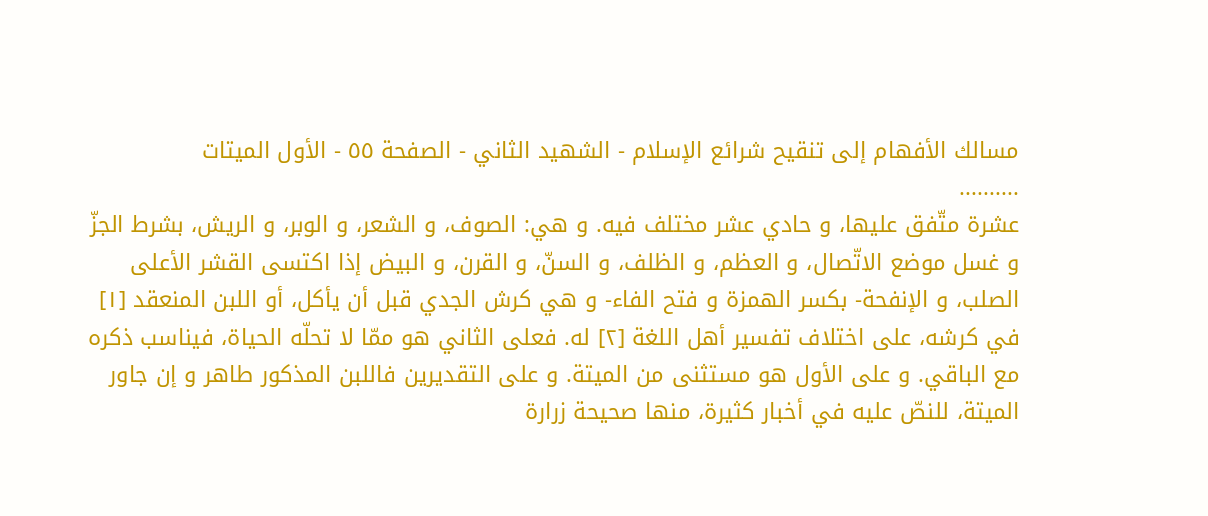مسالك الأفهام إلى تنقيح شرائع الإسلام - الشهيد الثاني - الصفحة ٥٥ - الأول الميتات
..........
عشرة متّفق عليها، و حادي عشر مختلف فيه. و هي: الصوف، و الشعر، و الوبر، و الريش، بشرط الجزّ و غسل موضع الاتّصال، و العظم، و الظلف، و السنّ، و القرن، و البيض إذا اكتسى القشر الأعلى الصلب، و الإنفحة- بكسر الهمزة و فتح الفاء- و هي كرش الجدي قبل أن يأكل، أو اللبن المنعقد [١] في كرشه، على اختلاف تفسير أهل اللغة [٢] له. فعلى الثاني هو ممّا لا تحلّه الحياة، فيناسب ذكره مع الباقي. و على الأول هو مستثنى من الميتة. و على التقديرين فاللبن المذكور طاهر و إن جاور الميتة، للنصّ عليه في أخبار كثيرة، منها صحيحة زرارة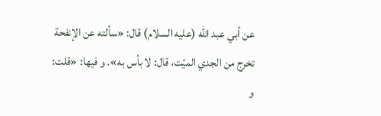عن أبي عبد اللّٰه (عليه السلام) قال: «سألته عن الإنفحة تخرج من الجدي الميّت، قال: لا بأس به». و فيها: «قلت: و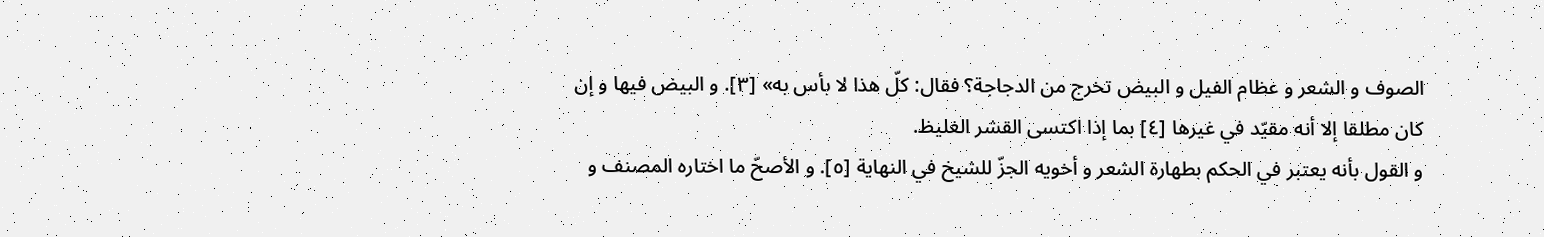الصوف و الشعر و عظام الفيل و البيض تخرج من الدجاجة؟ فقال: كلّ هذا لا بأس به» [٣]. و البيض فيها و إن كان مطلقا إلا أنه مقيّد في غيرها [٤] بما إذا اكتسى القشر الغليظ.
و القول بأنه يعتبر في الحكم بطهارة الشعر و أخويه الجزّ للشيخ في النهاية [٥]. و الأصحّ ما اختاره المصنف و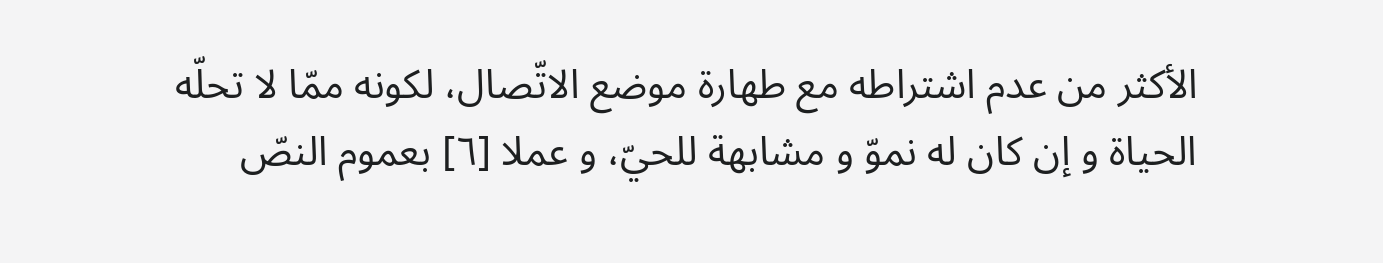الأكثر من عدم اشتراطه مع طهارة موضع الاتّصال، لكونه ممّا لا تحلّه الحياة و إن كان له نموّ و مشابهة للحيّ، و عملا [٦] بعموم النصّ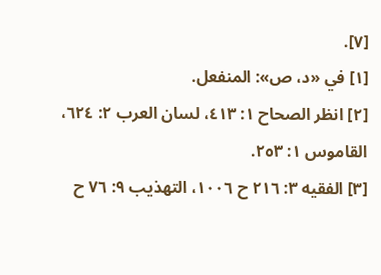[٧].
[١] في «د، ص»: المنفعل.
[٢] انظر الصحاح ١: ٤١٣، لسان العرب ٢: ٦٢٤، القاموس ١: ٢٥٣.
[٣] الفقيه ٣: ٢١٦ ح ١٠٠٦، التهذيب ٩: ٧٦ ح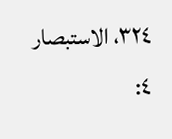٣٢٤، الاستبصار ٤: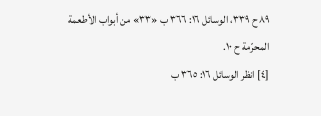٨٩ ح ٣٣٩، الوسائل ١٦: ٣٦٦ ب «٣٣» من أبواب الأطعمة المحرّمة ح ١٠.
[٤] انظر الوسائل ١٦: ٣٦٥ ب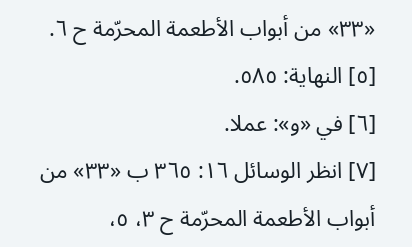«٣٣» من أبواب الأطعمة المحرّمة ح ٦.
[٥] النهاية: ٥٨٥.
[٦] في «و»: عملا.
[٧] انظر الوسائل ١٦: ٣٦٥ ب «٣٣» من أبواب الأطعمة المحرّمة ح ٣، ٥،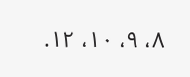٨، ٩، ١٠، ١٢.